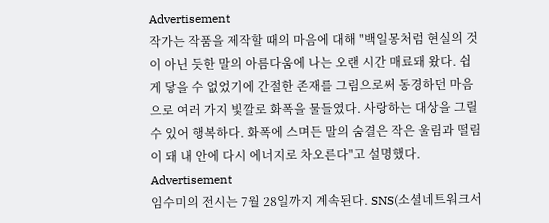Advertisement
작가는 작품을 제작할 때의 마음에 대해 "백일몽처럼 현실의 것이 아닌 듯한 말의 아름다움에 나는 오랜 시간 매료돼 왔다. 쉽게 닿을 수 없었기에 간절한 존재를 그림으로써 동경하던 마음으로 여러 가지 빛깔로 화폭을 물들였다. 사랑하는 대상을 그릴 수 있어 행복하다. 화폭에 스며든 말의 숨결은 작은 울림과 떨림이 돼 내 안에 다시 에너지로 차오른다"고 설명했다.
Advertisement
임수미의 전시는 7월 28일까지 계속된다. SNS(소셜네트워크서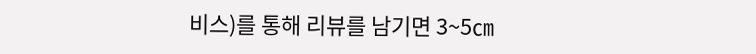비스)를 통해 리뷰를 남기면 3~5㎝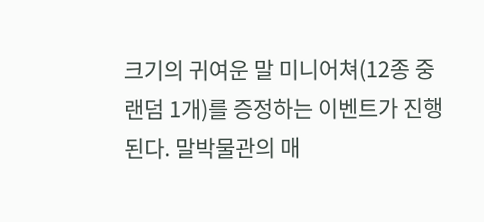크기의 귀여운 말 미니어쳐(12종 중 랜덤 1개)를 증정하는 이벤트가 진행된다. 말박물관의 매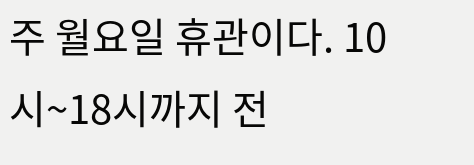주 월요일 휴관이다. 10시~18시까지 전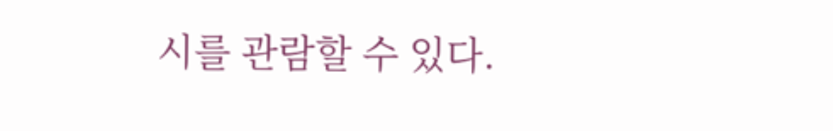시를 관람할 수 있다.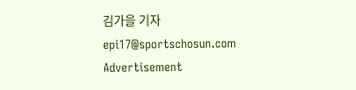김가을 기자 epi17@sportschosun.com
Advertisement